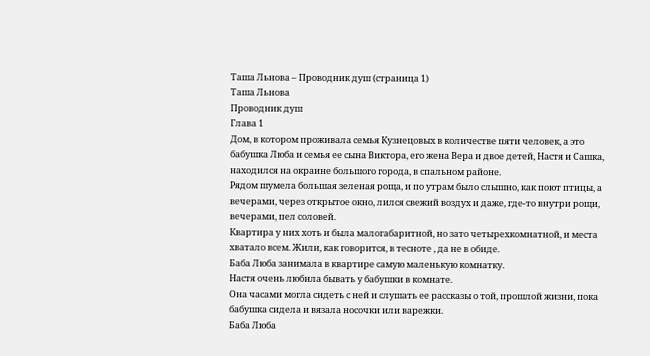Таша Льнова – Проводник душ (страница 1)
Таша Льнова
Проводник душ
Глава 1
Дом, в котором проживала семья Кузнецовых в количестве пяти человек, а это бабушка Люба и семья ее сына Виктора, его жена Вера и двое детей, Настя и Сашка, находился на окраине большого города, в спальном районе.
Рядом шумела большая зеленая роща, и по утрам было слышно, как поют птицы, а вечерами, через открытое окно, лился свежий воздух и даже, где-то внутри рощи, вечерами, пел соловей.
Квартира у них хоть и была малогабаритной, но зато четырехкомнатной, и места хватало всем. Жили, как говорится, в тесноте , да не в обиде.
Баба Люба занимала в квартире самую маленькую комнатку.
Настя очень любила бывать у бабушки в комнате.
Она часами могла сидеть с ней и слушать ее рассказы о той, прошлой жизни, пока бабушка сидела и вязала носочки или варежки.
Баба Люба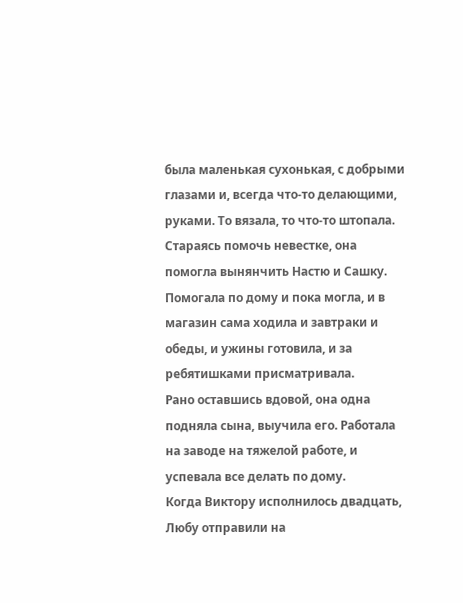была маленькая сухонькая, с добрыми глазами и, всегда что-то делающими, руками. То вязала, то что-то штопала.
Стараясь помочь невестке, она помогла вынянчить Настю и Сашку. Помогала по дому и пока могла, и в магазин сама ходила и завтраки и обеды, и ужины готовила, и за ребятишками присматривала.
Рано оставшись вдовой, она одна подняла сына, выучила его. Работала на заводе на тяжелой работе, и успевала все делать по дому.
Когда Виктору исполнилось двадцать, Любу отправили на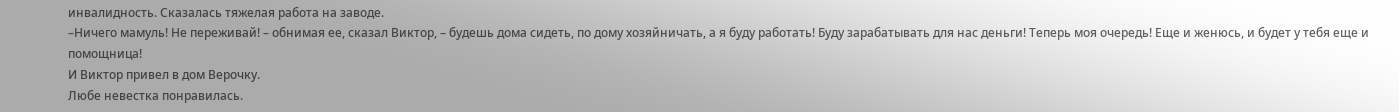инвалидность. Сказалась тяжелая работа на заводе.
–Ничего мамуль! Не переживай! – обнимая ее, сказал Виктор, – будешь дома сидеть, по дому хозяйничать, а я буду работать! Буду зарабатывать для нас деньги! Теперь моя очередь! Еще и женюсь, и будет у тебя еще и помощница!
И Виктор привел в дом Верочку.
Любе невестка понравилась.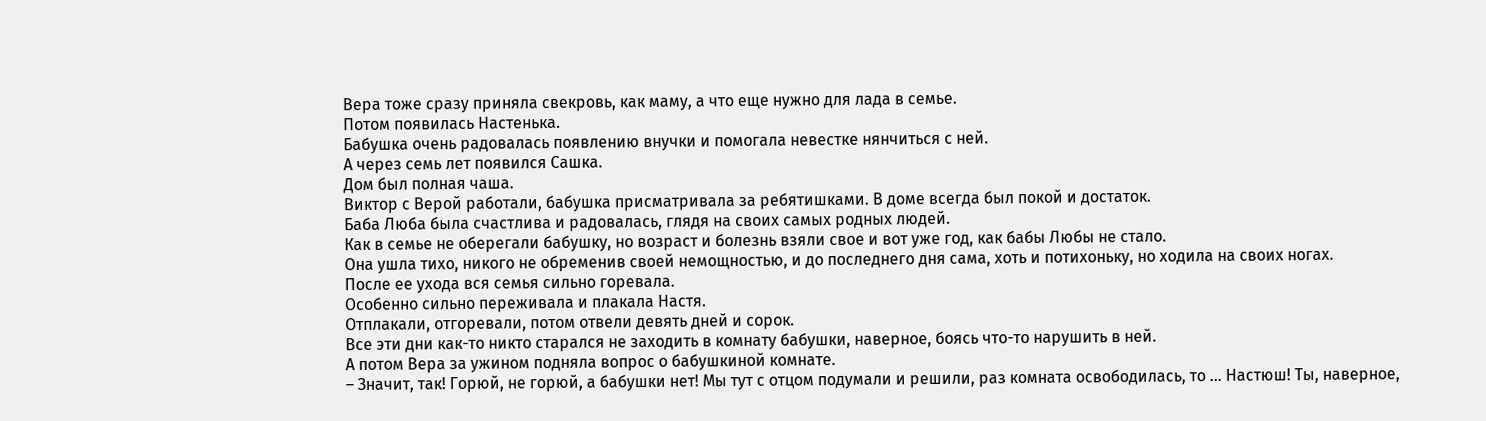Вера тоже сразу приняла свекровь, как маму, а что еще нужно для лада в семье.
Потом появилась Настенька.
Бабушка очень радовалась появлению внучки и помогала невестке нянчиться с ней.
А через семь лет появился Сашка.
Дом был полная чаша.
Виктор с Верой работали, бабушка присматривала за ребятишками. В доме всегда был покой и достаток.
Баба Люба была счастлива и радовалась, глядя на своих самых родных людей.
Как в семье не оберегали бабушку, но возраст и болезнь взяли свое и вот уже год, как бабы Любы не стало.
Она ушла тихо, никого не обременив своей немощностью, и до последнего дня сама, хоть и потихоньку, но ходила на своих ногах.
После ее ухода вся семья сильно горевала.
Особенно сильно переживала и плакала Настя.
Отплакали, отгоревали, потом отвели девять дней и сорок.
Все эти дни как-то никто старался не заходить в комнату бабушки, наверное, боясь что-то нарушить в ней.
А потом Вера за ужином подняла вопрос о бабушкиной комнате.
– Значит, так! Горюй, не горюй, а бабушки нет! Мы тут с отцом подумали и решили, раз комната освободилась, то … Настюш! Ты, наверное,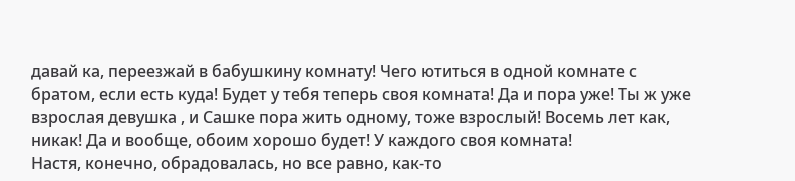давай ка, переезжай в бабушкину комнату! Чего ютиться в одной комнате с братом, если есть куда! Будет у тебя теперь своя комната! Да и пора уже! Ты ж уже взрослая девушка , и Сашке пора жить одному, тоже взрослый! Восемь лет как, никак! Да и вообще, обоим хорошо будет! У каждого своя комната!
Настя, конечно, обрадовалась, но все равно, как-то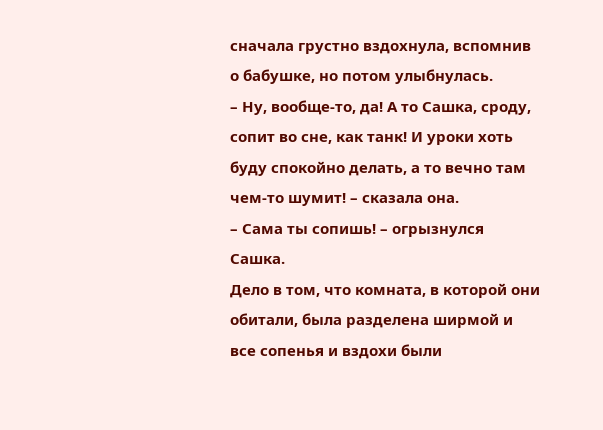сначала грустно вздохнула, вспомнив о бабушке, но потом улыбнулась.
– Ну, вообще-то, да! А то Сашка, сроду, сопит во сне, как танк! И уроки хоть буду спокойно делать, а то вечно там чем-то шумит! – сказала она.
– Сама ты сопишь! – огрызнулся Сашка.
Дело в том, что комната, в которой они обитали, была разделена ширмой и все сопенья и вздохи были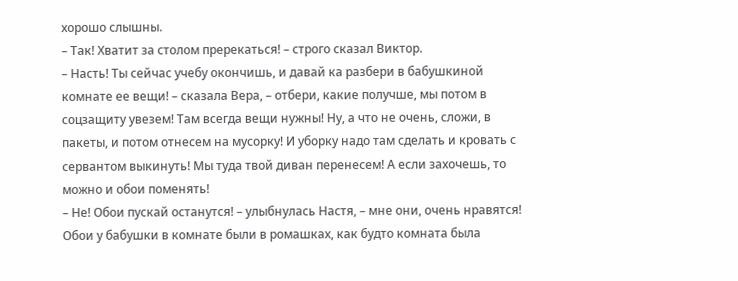хорошо слышны.
– Так! Хватит за столом пререкаться! – строго сказал Виктор.
– Насть! Ты сейчас учебу окончишь, и давай ка разбери в бабушкиной комнате ее вещи! – сказала Вера, – отбери, какие получше, мы потом в соцзащиту увезем! Там всегда вещи нужны! Ну, а что не очень, сложи, в пакеты, и потом отнесем на мусорку! И уборку надо там сделать и кровать с сервантом выкинуть! Мы туда твой диван перенесем! А если захочешь, то можно и обои поменять!
– Не! Обои пускай останутся! – улыбнулась Настя, – мне они, очень нравятся!
Обои у бабушки в комнате были в ромашках, как будто комната была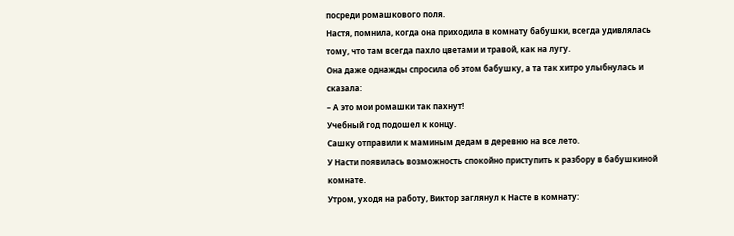посреди ромашкового поля.
Настя, помнила, когда она приходила в комнату бабушки, всегда удивлялась тому, что там всегда пахло цветами и травой, как на лугу.
Она даже однажды спросила об этом бабушку, а та так хитро улыбнулась и сказала:
– А это мои ромашки так пахнут!
Учебный год подошел к концу.
Сашку отправили к маминым дедам в деревню на все лето.
У Насти появилась возможность спокойно приступить к разбору в бабушкиной комнате.
Утром, уходя на работу, Виктор заглянул к Насте в комнату: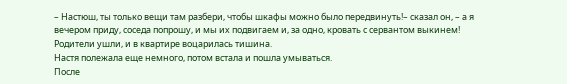– Настюш, ты только вещи там разбери, чтобы шкафы можно было передвинуть!– сказал он, – а я вечером приду, соседа попрошу, и мы их подвигаем и, за одно, кровать с сервантом выкинем!
Родители ушли, и в квартире воцарилась тишина.
Настя полежала еще немного, потом встала и пошла умываться.
После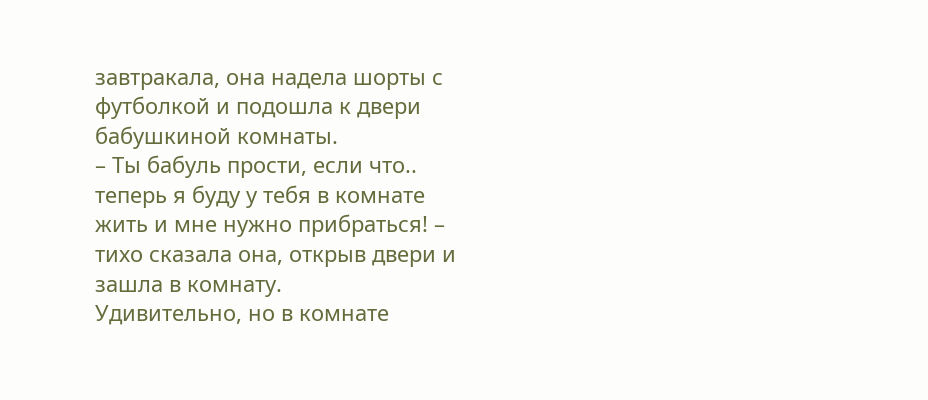завтракала, она надела шорты с футболкой и подошла к двери бабушкиной комнаты.
– Ты бабуль прости, если что.. теперь я буду у тебя в комнате жить и мне нужно прибраться! – тихо сказала она, открыв двери и зашла в комнату.
Удивительно, но в комнате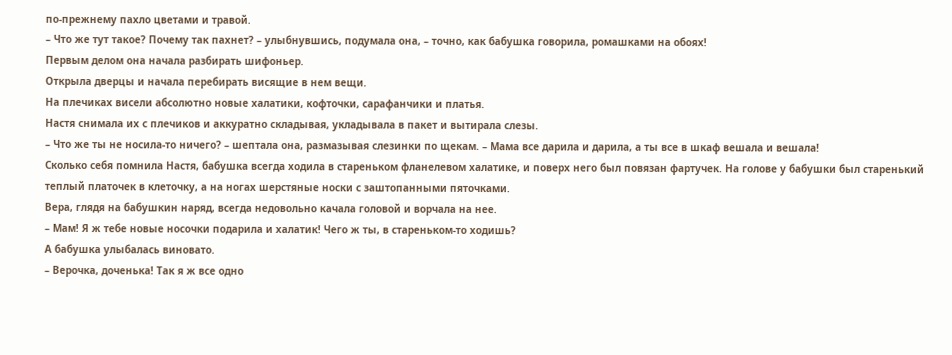по-прежнему пахло цветами и травой.
– Что же тут такое? Почему так пахнет? – улыбнувшись, подумала она, – точно, как бабушка говорила, ромашками на обоях!
Первым делом она начала разбирать шифоньер.
Открыла дверцы и начала перебирать висящие в нем вещи.
На плечиках висели абсолютно новые халатики, кофточки, сарафанчики и платья.
Настя снимала их с плечиков и аккуратно складывая, укладывала в пакет и вытирала слезы.
– Что же ты не носила-то ничего? – шептала она, размазывая слезинки по щекам. – Мама все дарила и дарила, а ты все в шкаф вешала и вешала!
Сколько себя помнила Настя, бабушка всегда ходила в стареньком фланелевом халатике, и поверх него был повязан фартучек. На голове у бабушки был старенький теплый платочек в клеточку, а на ногах шерстяные носки с заштопанными пяточками.
Вера, глядя на бабушкин наряд, всегда недовольно качала головой и ворчала на нее.
– Мам! Я ж тебе новые носочки подарила и халатик! Чего ж ты, в стареньком-то ходишь?
А бабушка улыбалась виновато.
– Верочка, доченька! Так я ж все одно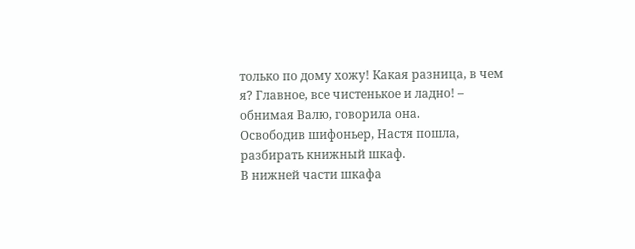только по дому хожу! Какая разница, в чем я? Главное, все чистенькое и ладно! – обнимая Валю, говорила она.
Освободив шифоньер, Настя пошла, разбирать книжный шкаф.
В нижней части шкафа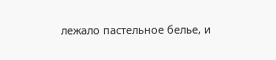лежало пастельное белье, и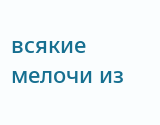всякие мелочи из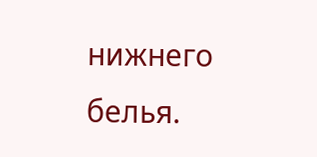нижнего белья.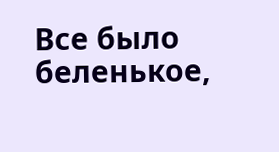Все было беленькое,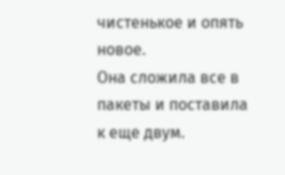чистенькое и опять новое.
Она сложила все в пакеты и поставила к еще двум.